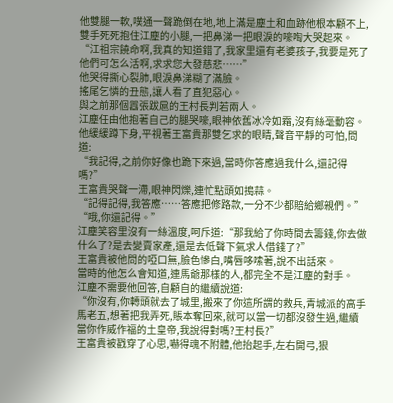他雙腿一軟,噗通一聲跪倒在地,地上滿是塵土和血跡他根本顧不上,雙手死死抱住江塵的小腿,一把鼻涕一把眼淚的嚎啕大哭起來。
“江祖宗饒命啊,我真的知道錯了,我家里還有老婆孩子,我要是死了他們可怎么活啊,求求您大發慈悲……”
他哭得撕心裂肺,眼淚鼻涕糊了滿臉。
搖尾乞憐的丑態,讓人看了直犯惡心。
與之前那個囂張跋扈的王村長判若兩人。
江塵任由他抱著自己的腿哭嚎,眼神依舊冰冷如霜,沒有絲毫動容。
他緩緩蹲下身,平視著王富貴那雙乞求的眼睛,聲音平靜的可怕,問道:
“我記得,之前你好像也跪下來過,當時你答應過我什么,還記得嗎?”
王富貴哭聲一滯,眼神閃爍,連忙點頭如搗蒜。
“記得記得,我答應……答應把修路款,一分不少都賠給鄉親們。”
“哦,你還記得。”
江塵笑容里沒有一絲溫度,呵斥道:“那我給了你時間去籌錢,你去做什么了?是去變賣家產,還是去低聲下氣求人借錢了?”
王富貴被他問的啞口無,臉色慘白,嘴唇哆嗦著,說不出話來。
當時的他怎么會知道,連馬爺那樣的人,都完全不是江塵的對手。
江塵不需要他回答,自顧自的繼續說道:
“你沒有,你轉頭就去了城里,搬來了你這所謂的救兵,青城派的高手馬老五,想著把我弄死,賬本奪回來,就可以當一切都沒發生過,繼續當你作威作福的土皇帝,我說得對嗎?王村長?”
王富貴被戳穿了心思,嚇得魂不附體,他抬起手,左右開弓,狠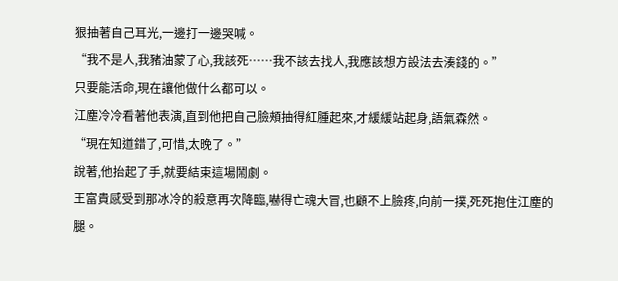狠抽著自己耳光,一邊打一邊哭喊。
“我不是人,我豬油蒙了心,我該死……我不該去找人,我應該想方設法去湊錢的。”
只要能活命,現在讓他做什么都可以。
江塵冷冷看著他表演,直到他把自己臉頰抽得紅腫起來,才緩緩站起身,語氣森然。
“現在知道錯了,可惜,太晚了。”
說著,他抬起了手,就要結束這場鬧劇。
王富貴感受到那冰冷的殺意再次降臨,嚇得亡魂大冒,也顧不上臉疼,向前一撲,死死抱住江塵的腿。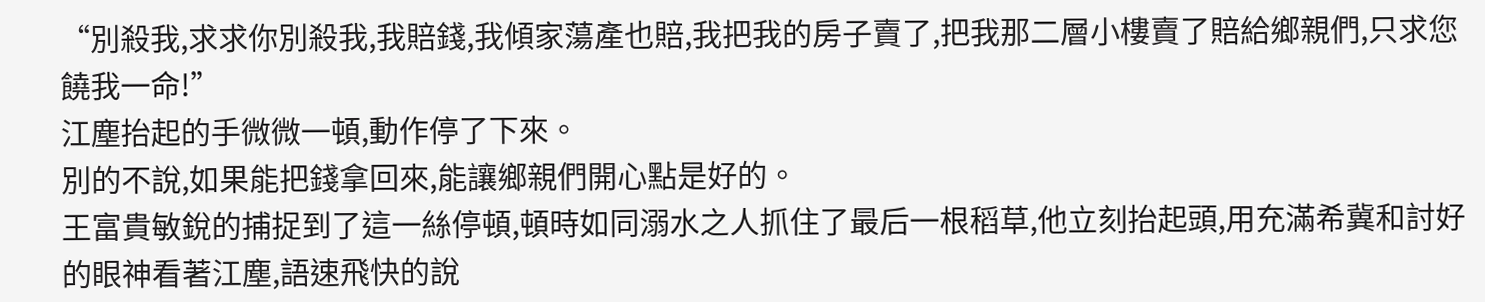“別殺我,求求你別殺我,我賠錢,我傾家蕩產也賠,我把我的房子賣了,把我那二層小樓賣了賠給鄉親們,只求您饒我一命!”
江塵抬起的手微微一頓,動作停了下來。
別的不說,如果能把錢拿回來,能讓鄉親們開心點是好的。
王富貴敏銳的捕捉到了這一絲停頓,頓時如同溺水之人抓住了最后一根稻草,他立刻抬起頭,用充滿希冀和討好的眼神看著江塵,語速飛快的說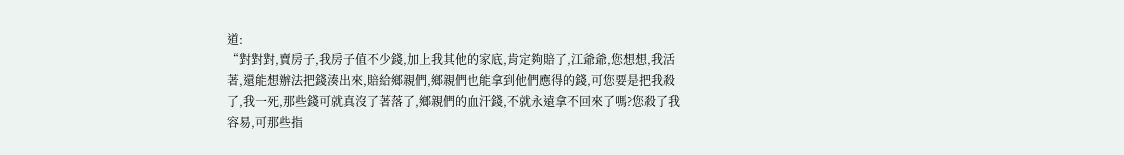道:
“對對對,賣房子,我房子值不少錢,加上我其他的家底,肯定夠賠了,江爺爺,您想想,我活著,還能想辦法把錢湊出來,賠給鄉親們,鄉親們也能拿到他們應得的錢,可您要是把我殺了,我一死,那些錢可就真沒了著落了,鄉親們的血汗錢,不就永遠拿不回來了嗎?您殺了我容易,可那些指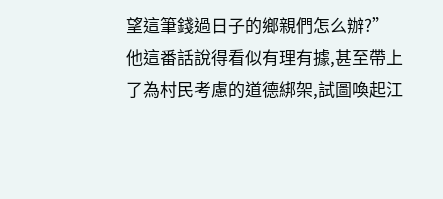望這筆錢過日子的鄉親們怎么辦?”
他這番話說得看似有理有據,甚至帶上了為村民考慮的道德綁架,試圖喚起江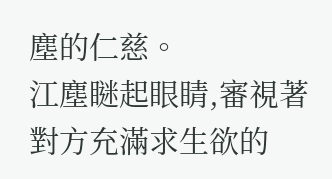塵的仁慈。
江塵瞇起眼睛,審視著對方充滿求生欲的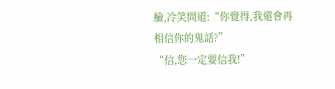臉,冷笑問道:“你覺得,我還會再相信你的鬼話?”
“信,您一定要信我!”